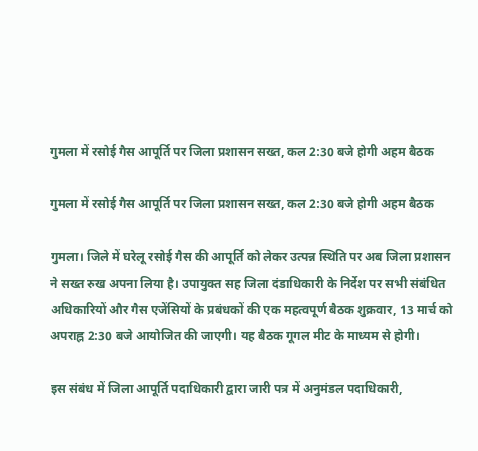गुमला में रसोई गैस आपूर्ति पर जिला प्रशासन सख्त, कल 2:30 बजे होगी अहम बैठक

गुमला में रसोई गैस आपूर्ति पर जिला प्रशासन सख्त, कल 2:30 बजे होगी अहम बैठक

गुमला। जिले में घरेलू रसोई गैस की आपूर्ति को लेकर उत्पन्न स्थिति पर अब जिला प्रशासन ने सख्त रुख अपना लिया है। उपायुक्त सह जिला दंडाधिकारी के निर्देश पर सभी संबंधित अधिकारियों और गैस एजेंसियों के प्रबंधकों की एक महत्वपूर्ण बैठक शुक्रवार, 13 मार्च को अपराह्न 2:30 बजे आयोजित की जाएगी। यह बैठक गूगल मीट के माध्यम से होगी।

इस संबंध में जिला आपूर्ति पदाधिकारी द्वारा जारी पत्र में अनुमंडल पदाधिकारी,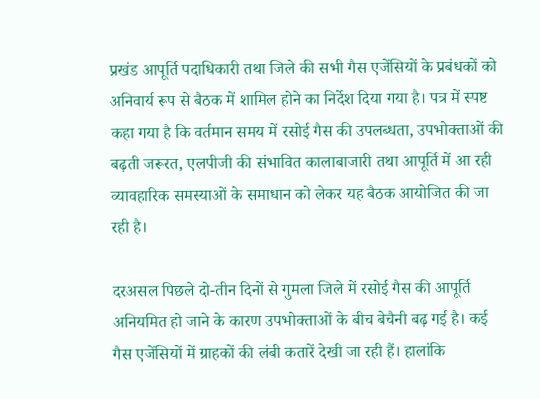प्रखंड आपूर्ति पदाधिकारी तथा जिले की सभी गैस एजेंसियों के प्रबंधकों को अनिवार्य रूप से बैठक में शामिल होने का निर्देश दिया गया है। पत्र में स्पष्ट कहा गया है कि वर्तमान समय में रसोई गैस की उपलब्धता, उपभोक्ताओं की बढ़ती जरूरत, एलपीजी की संभावित कालाबाजारी तथा आपूर्ति में आ रही व्यावहारिक समस्याओं के समाधान को लेकर यह बैठक आयोजित की जा रही है।

दरअसल पिछले दो-तीन दिनों से गुमला जिले में रसोई गैस की आपूर्ति अनियमित हो जाने के कारण उपभोक्ताओं के बीच बेचैनी बढ़ गई है। कई गैस एजेंसियों में ग्राहकों की लंबी कतारें देखी जा रही हैं। हालांकि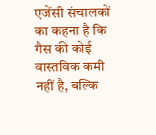एजेंसी संचालकों का कहना है कि गैस की कोई वास्तविक कमी नहीं है, बल्कि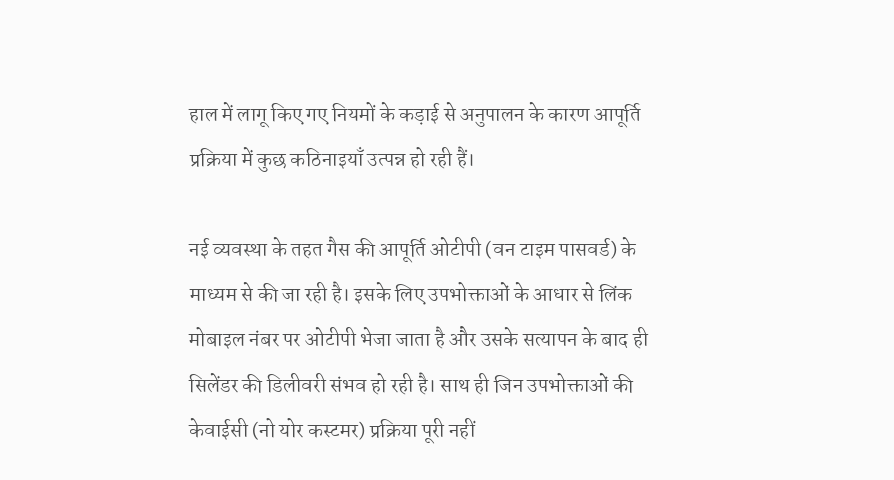हाल में लागू किए गए नियमों के कड़ाई से अनुपालन के कारण आपूर्ति प्रक्रिया में कुछ कठिनाइयाँ उत्पन्न हो रही हैं।

नई व्यवस्था के तहत गैस की आपूर्ति ओटीपी (वन टाइम पासवर्ड) के माध्यम से की जा रही है। इसके लिए उपभोक्ताओं के आधार से लिंक मोबाइल नंबर पर ओटीपी भेजा जाता है और उसके सत्यापन के बाद ही सिलेंडर की डिलीवरी संभव हो रही है। साथ ही जिन उपभोक्ताओं की केवाईसी (नो योर कस्टमर) प्रक्रिया पूरी नहीं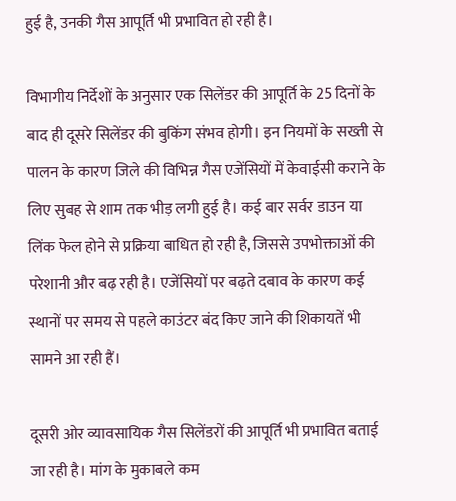हुई है, उनकी गैस आपूर्ति भी प्रभावित हो रही है।

विभागीय निर्देशों के अनुसार एक सिलेंडर की आपूर्ति के 25 दिनों के बाद ही दूसरे सिलेंडर की बुकिंग संभव होगी। इन नियमों के सख्ती से पालन के कारण जिले की विभिन्न गैस एजेंसियों में केवाईसी कराने के लिए सुबह से शाम तक भीड़ लगी हुई है। कई बार सर्वर डाउन या लिंक फेल होने से प्रक्रिया बाधित हो रही है, जिससे उपभोक्ताओं की परेशानी और बढ़ रही है। एजेंसियों पर बढ़ते दबाव के कारण कई स्थानों पर समय से पहले काउंटर बंद किए जाने की शिकायतें भी सामने आ रही हैं।

दूसरी ओर व्यावसायिक गैस सिलेंडरों की आपूर्ति भी प्रभावित बताई जा रही है। मांग के मुकाबले कम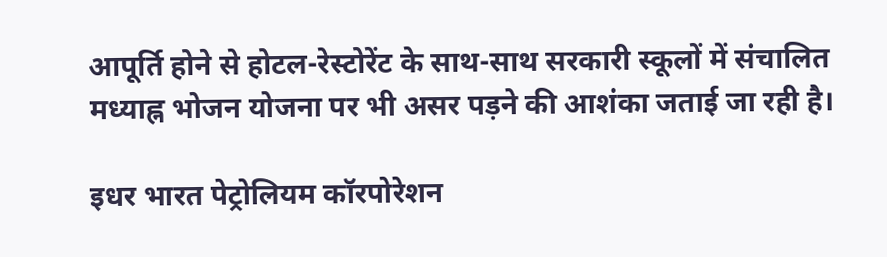आपूर्ति होने से होटल-रेस्टोरेंट के साथ-साथ सरकारी स्कूलों में संचालित मध्याह्न भोजन योजना पर भी असर पड़ने की आशंका जताई जा रही है।

इधर भारत पेट्रोलियम कॉरपोरेशन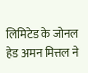लिमिटेड के जोनल हेड अमन मित्तल ने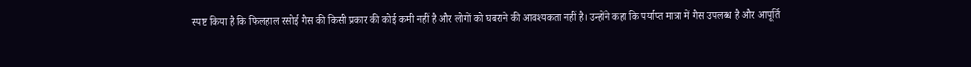स्पष्ट किया है कि फिलहाल रसोई गैस की किसी प्रकार की कोई कमी नहीं है और लोगों को घबराने की आवश्यकता नहीं है। उन्होंने कहा कि पर्याप्त मात्रा में गैस उपलब्ध है और आपूर्ति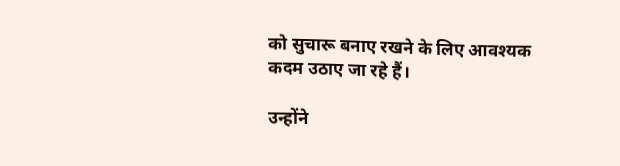को सुचारू बनाए रखने के लिए आवश्यक कदम उठाए जा रहे हैं।

उन्होंने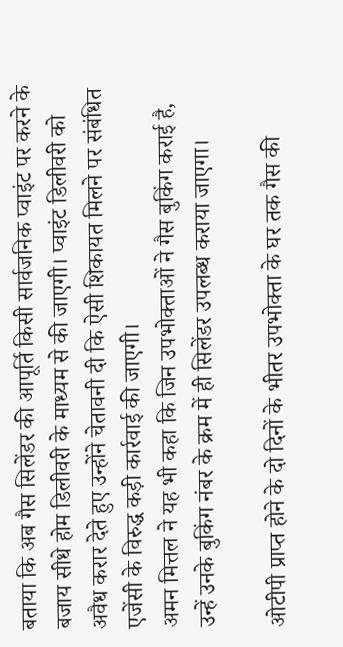बताया कि अब गैस सिलेंडर की आपूर्ति किसी सार्वजनिक प्वाइंट पर करने के बजाय सीधे होम डिलीवरी के माध्यम से की जाएगी। प्वाइंट डिलीवरी को अवैध करार देते हुए उन्होंने चेतावनी दी कि ऐसी शिकायत मिलने पर संबंधित एजेंसी के विरुद्ध कड़ी कार्रवाई की जाएगी।
अमन मित्तल ने यह भी कहा कि जिन उपभोक्ताओं ने गैस बुकिंग कराई है, उन्हें उनके बुकिंग नंबर के क्रम में ही सिलेंडर उपलब्ध कराया जाएगा।

ओटीपी प्राप्त होने के दो दिनों के भीतर उपभोक्ता के घर तक गैस की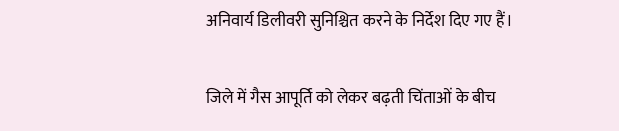अनिवार्य डिलीवरी सुनिश्चित करने के निर्देश दिए गए हैं।

जिले में गैस आपूर्ति को लेकर बढ़ती चिंताओं के बीच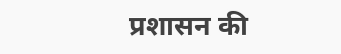प्रशासन की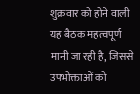शुक्रवार को होने वाली यह बैठक महत्वपूर्ण मानी जा रही है, जिससे उपभोक्ताओं को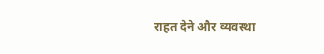राहत देने और व्यवस्था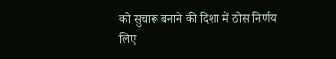को सुचारू बनाने की दिशा में ठोस निर्णय लिए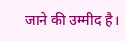जाने की उम्मीद है।